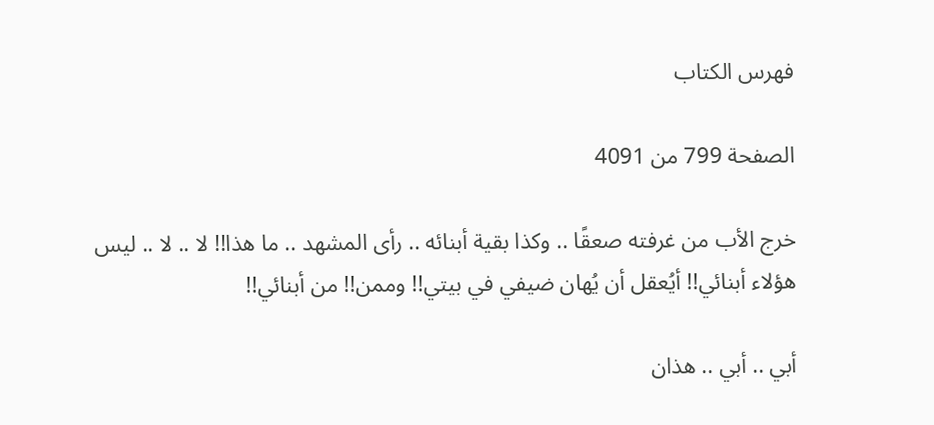فهرس الكتاب

الصفحة 799 من 4091

خرج الأب من غرفته صعقًا .. وكذا بقية أبنائه .. رأى المشهد .. ما هذا!! لا .. لا .. ليس هؤلاء أبنائي!! أيُعقل أن يُهان ضيفي في بيتي!! وممن!! من أبنائي!!

أبي .. أبي .. هذان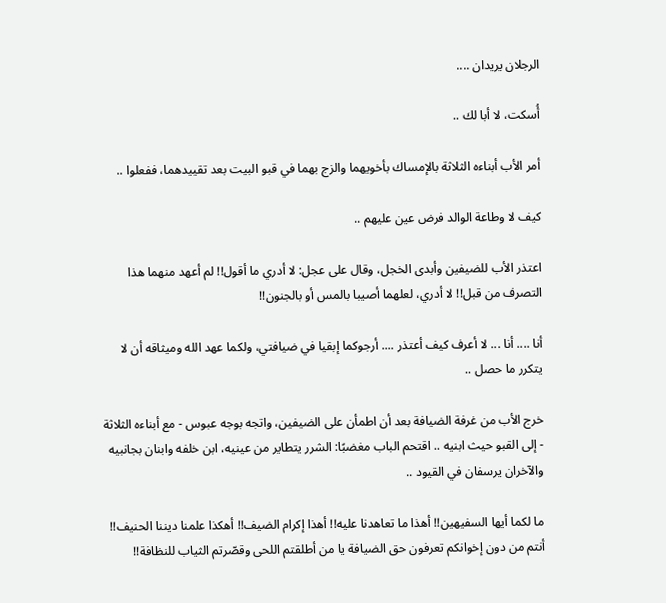الرجلان يريدان ....

أُسكت، لا أبا لك ..

أمر الأب أبناءه الثلاثة بالإمساك بأخويهما والزج بهما في قبو البيت بعد تقييدهما، ففعلوا ..

كيف لا وطاعة الوالد فرض عين عليهم ..

اعتذر الأب للضيفين وأبدى الخجل، وقال على عجل: لا أدري ما أقول!! لم أعهد منهما هذا التصرف من قبل!! لا أدري، لعلهما أصيبا بالمس أو بالجنون!!

أنا .... أنا ... لا أعرف كيف أعتذر .... أرجوكما إبقيا في ضيافتي، ولكما عهد الله وميثاقه أن لا يتكرر ما حصل ..

خرج الأب من غرفة الضيافة بعد أن اطمأن على الضيفين، واتجه بوجه عبوس - مع أبناءه الثلاثة - إلى القبو حيث ابنيه .. اقتحم الباب مغضبًا: الشرر يتطاير من عينيه، ابن خلفه وابنان بجانبيه والآخران يرسفان في القيود ..

ما لكما أيها السفيهين!! أهذا ما تعاهدنا عليه!! أهذا إكرام الضيف!! أهكذا علمنا ديننا الحنيف!! أنتم من دون إخوانكم تعرفون حق الضيافة يا من أطلقتم اللحى وقصّرتم الثياب للنظافة!!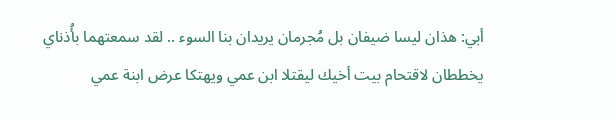أبي: هذان ليسا ضيفان بل مُجرمان يريدان بنا السوء .. لقد سمعتهما بأُذناي يخططان لاقتحام بيت أخيك ليقتلا ابن عمي ويهتكا عرض ابنة عمي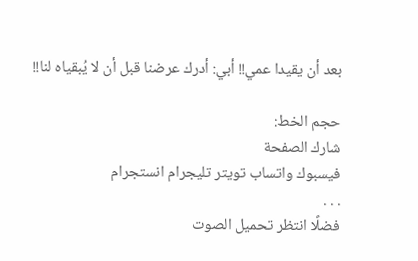بعد أن يقيدا عمي!! أبي: أدرك عرضنا قبل أن لا يُبقياه لنا!!

حجم الخط:
شارك الصفحة
فيسبوك واتساب تويتر تليجرام انستجرام
. . .
فضلًا انتظر تحميل الصوت